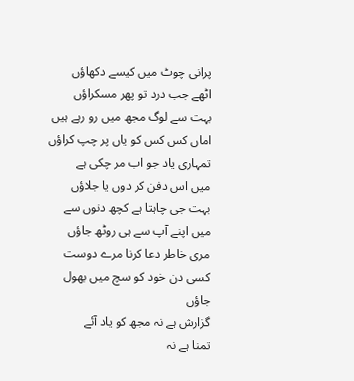پرانی چوٹ میں کیسے دکھاؤں
اٹھے جب درد تو پھر مسکراؤں
بہت سے لوگ مجھ میں رو رہے ہیں
اماں کس کس کو یاں پر چپ کراؤں
تمہاری یاد جو اب مر چکی ہے
میں اس دفن کر دوں یا جلاؤں
بہت جی چاہتا ہے کچھ دنوں سے
میں اپنے آپ سے ہی روٹھ جاؤں
مری خاطر دعا کرنا مرے دوست
کسی دن خود کو سچ میں بھول جاؤں
گزارش ہے نہ مجھ کو یاد آئے
تمنا ہے نہ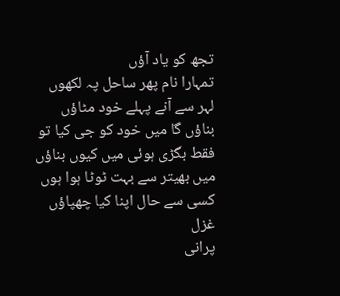تجھ کو یاد آؤں
تمہارا نام پھر ساحل پہ لکھوں
لہر سے آنے پہلے خود مٹاؤں
بناؤں گا میں خود کو جی کیا تو
فقط بگڑی ہوئی میں کیوں بناؤں
میں بھیتر سے بہت ٹوٹا ہوا ہوں
کسی سے حال اپنا کیا چھپاؤں
غزل
پرانی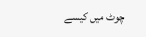چوٹ میں کیسے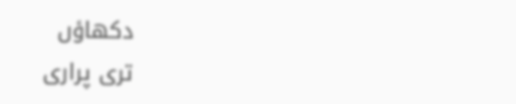دکھاؤں
تری پراری